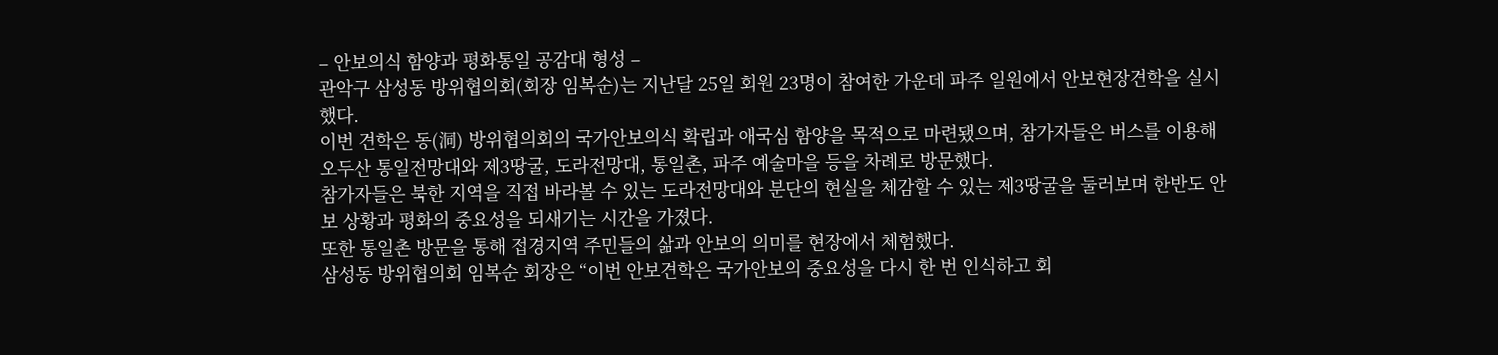– 안보의식 함양과 평화통일 공감대 형성 –
관악구 삼성동 방위협의회(회장 임복순)는 지난달 25일 회원 23명이 참여한 가운데 파주 일원에서 안보현장견학을 실시했다.
이번 견학은 동(洞) 방위협의회의 국가안보의식 확립과 애국심 함양을 목적으로 마련됐으며, 참가자들은 버스를 이용해 오두산 통일전망대와 제3땅굴, 도라전망대, 통일촌, 파주 예술마을 등을 차례로 방문했다.
참가자들은 북한 지역을 직접 바라볼 수 있는 도라전망대와 분단의 현실을 체감할 수 있는 제3땅굴을 둘러보며 한반도 안보 상황과 평화의 중요성을 되새기는 시간을 가졌다.
또한 통일촌 방문을 통해 접경지역 주민들의 삶과 안보의 의미를 현장에서 체험했다.
삼성동 방위협의회 임복순 회장은 “이번 안보견학은 국가안보의 중요성을 다시 한 번 인식하고 회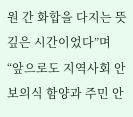원 간 화합을 다지는 뜻깊은 시간이었다”며 “앞으로도 지역사회 안보의식 함양과 주민 안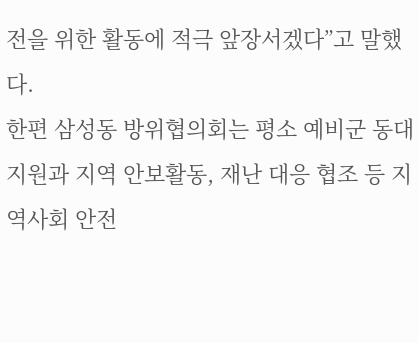전을 위한 활동에 적극 앞장서겠다”고 말했다.
한편 삼성동 방위협의회는 평소 예비군 동대 지원과 지역 안보활동, 재난 대응 협조 등 지역사회 안전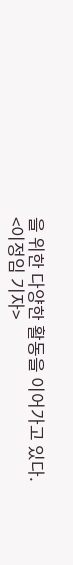을 위한 다양한 활동을 이어가고 있다.
<이정임 기자>